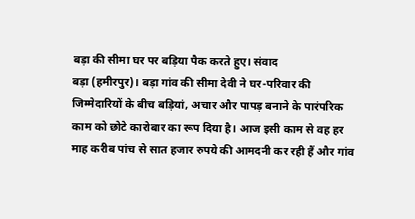बड़ा की सीमा घर पर बड़िया पैक करते हुए। संवाद
बड़ा (हमीरपुर)। बड़ा गांव की सीमा देवी ने घर-परिवार की जिम्मेदारियों के बीच बड़ियां, अचार और पापड़ बनाने के पारंपरिक काम को छोटे कारोबार का रूप दिया है। आज इसी काम से वह हर माह करीब पांच से सात हजार रुपये की आमदनी कर रही हैं और गांव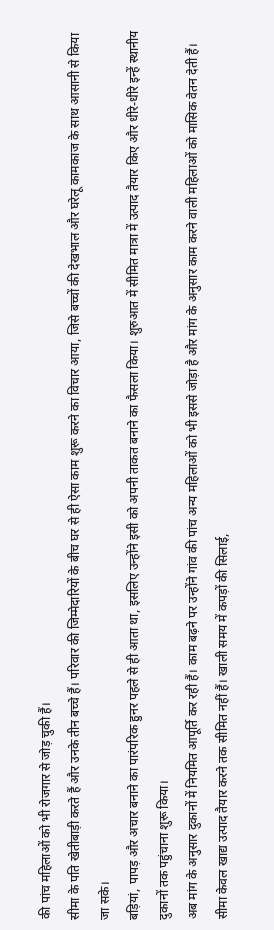की पांच महिलाओं को भी रोजगार से जोड़ चुकी हैं।
सीमा के पति खेतीबाड़ी करते हैं और उनके तीन बच्चे हैं। परिवार की जिम्मेदारियों के बीच घर से ही ऐसा काम शुरू करने का विचार आया, जिसे बच्चों की देखभाल और घरेलू कामकाज के साथ आसानी से किया जा सके।
बड़ियां, पापड़ और अचार बनाने का पारंपरिक हुनर पहले से ही आता था, इसलिए उन्होंने इसी को अपनी ताकत बनाने का फैसला किया। शुरुआत में सीमित मात्रा में उत्पाद तैयार किए और धीरे-धीरे इन्हें स्थानीय दुकानों तक पहुंचाना शुरू किया।
अब मांग के अनुसार दुकानों में नियमित आपूर्ति कर रही हैं। काम बढ़ने पर उन्होंने गांव की पांच अन्य महिलाओं को भी इससे जोड़ा है और मांग के अनुसार काम करने वाली महिलाओं को मासिक वेतन देती हैं।
सीमा केवल खाद्य उत्पाद तैयार करने तक सीमित नहीं हैं। खाली समय में कपड़ों की सिलाई,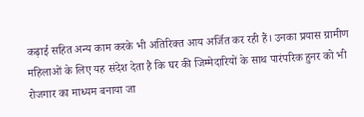कढ़ाई सहित अन्य काम करके भी अतिरिक्त आय अर्जित कर रही हैं। उनका प्रयास ग्रामीण महिलाओं के लिए यह संदेश देता है कि घर की जिम्मेदारियों के साथ पारंपरिक हुनर को भी रोजगार का माध्यम बनाया जा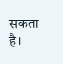सकता है।